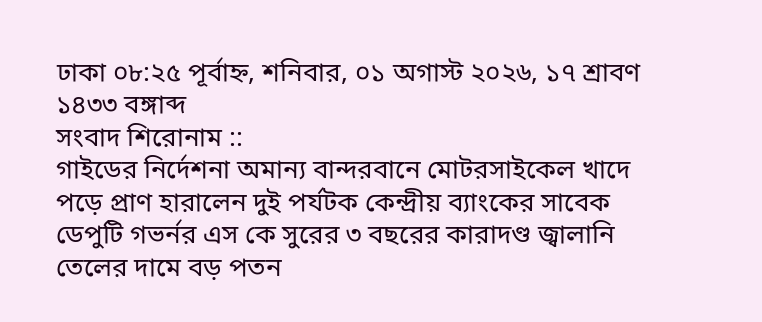ঢাকা ০৮:২৫ পূর্বাহ্ন, শনিবার, ০১ অগাস্ট ২০২৬, ১৭ শ্রাবণ ১৪৩৩ বঙ্গাব্দ
সংবাদ শিরোনাম ::
গাইডের নির্দেশনা অমান্য বান্দরবানে মোটরসাইকেল খাদে পড়ে প্রাণ হারালেন দুই পর্যটক কেন্দ্রীয় ব্যাংকের সাবেক ডেপুটি গভর্নর এস কে সুরের ৩ বছরের কারাদণ্ড জ্বালানি তেলের দামে বড় পতন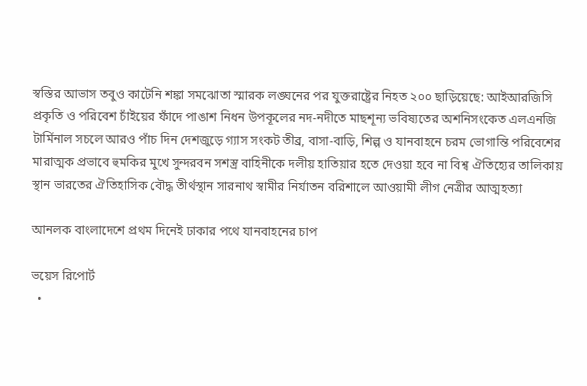স্বস্তির আভাস তবুও কাটেনি শঙ্কা সমঝোতা স্মারক লঙ্ঘনের পর যুক্তরাষ্ট্রের নিহত ২০০ ছাড়িয়েছে: আইআরজিসি প্রকৃতি ও পরিবেশ চাঁইয়ের ফাঁদে পাঙাশ নিধন উপকূলের নদ-নদীতে মাছশূন্য ভবিষ্যতের অশনিসংকেত এলএনজি টার্মিনাল সচলে আরও পাঁচ দিন দেশজুড়ে গ্যাস সংকট তীব্র, বাসা-বাড়ি, শিল্প ও যানবাহনে চরম ভোগান্তি পরিবেশের মারাত্মক প্রভাবে হুমকির মুখে সুন্দরবন সশস্ত্র বাহিনীকে দলীয় হাতিয়ার হতে দেওয়া হবে না বিশ্ব ঐতিহ্যের তালিকায় স্থান ভারতের ঐতিহাসিক বৌদ্ধ তীর্থস্থান সারনাথ স্বামীর নির্যাতন বরিশালে আওয়ামী লীগ নেত্রীর আত্মহত্যা

আনলক বাংলাদেশে প্রথম দিনেই ঢাকার পথে যানবাহনের চাপ

ভয়েস রিপোর্ট
  •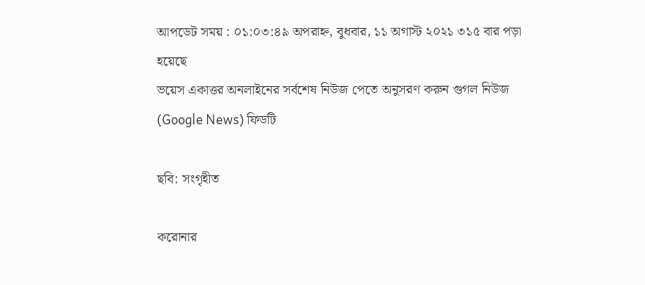আপডেট সময় : ০১:০৩:৪৯ অপরাহ্ন, বুধবার, ১১ অগাস্ট ২০২১ ৩১৫ বার পড়া হয়েছে
ভয়েস একাত্তর অনলাইনের সর্বশেষ নিউজ পেতে অনুসরণ করুন গুগল নিউজ (Google News) ফিডটি

ছবি: সংগৃহীত

করোনার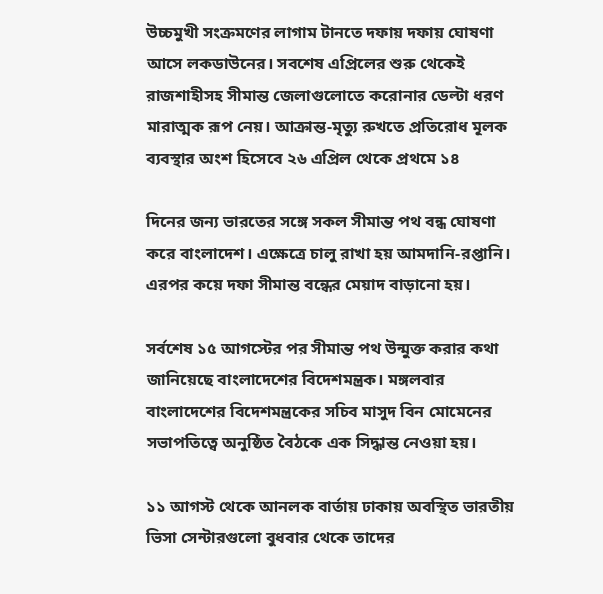উচ্চমুখী সংক্রমণের লাগাম টানতে দফায় দফায় ঘোষণা আসে লকডাউনের। সবশেষ এপ্রিলের শুরু থেকেই রাজশাহীসহ সীমান্ত জেলাগুলোতে করোনার ডেল্টা ধরণ মারাত্মক রূপ নেয়। আক্রান্ত-মৃত্যু রুখতে প্রতিরোধ মূলক ব্যবস্থার অংশ হিসেবে ২৬ এপ্রিল থেকে প্রথমে ১৪

দিনের জন্য ভারতের সঙ্গে সকল সীমান্ত পথ বন্ধ ঘোষণা করে বাংলাদেশ। এক্ষেত্রে চালু রাখা হয় আমদানি-রপ্তানি। এরপর কয়ে দফা সীমান্ত বন্ধের মেয়াদ বাড়ানো হয়।

সর্বশেষ ১৫ আগস্টের পর সীমান্ত পথ উন্মুক্ত করার কথা জানিয়েছে বাংলাদেশের বিদেশমন্ত্রক। মঙ্গলবার বাংলাদেশের বিদেশমন্ত্রকের সচিব মাসুদ বিন মোমেনের সভাপতিত্বে অনুষ্ঠিত বৈঠকে এক সিদ্ধান্ত নেওয়া হয়।

১১ আগস্ট থেকে আনলক বার্তায় ঢাকায় অবস্থিত ভারতীয় ভিসা সেন্টারগুলো বুধবার থেকে তাদের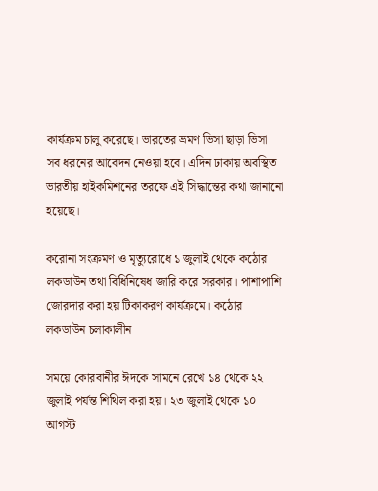কার্যক্রম চালু করেছে। ভারতের ভ্রমণ ভিসা ছাড়া ভিসা সব ধরনের আবেদন নেওয়া হবে। এদিন ঢাকায় অবস্থিত ভারতীয় হাইকমিশনের তরফে এই সিদ্ধান্তের কথা জানানো হয়েছে।

করোনা সংক্রমণ ও মৃত্যুরোধে ১ জুলাই থেকে কঠোর লকডাউন তথা বিধিনিষেধ জারি করে সরকার। পাশাপাশি জোরদার করা হয় টিকাকরণ কার্যক্রমে। কঠোর লকডাউন চলাকালীন

সময়ে কোরবানীর ঈদকে সামনে রেখে ১৪ থেকে ২২ জুলাই পর্যন্ত শিথিল করা হয়। ২৩ জুলাই থেকে ১০ আগস্ট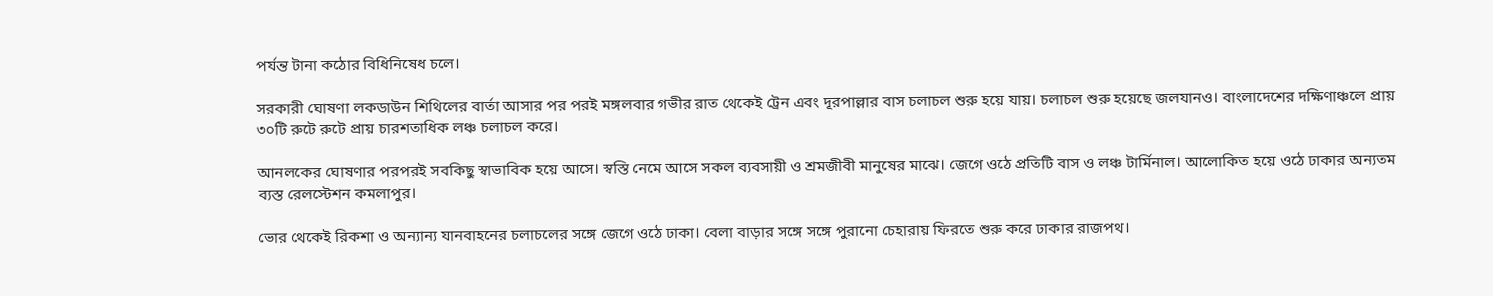পর্যন্ত টানা কঠোর বিধিনিষেধ চলে।

সরকারী ঘোষণা লকডাউন শিথিলের বার্তা আসার পর পরই মঙ্গলবার গভীর রাত থেকেই ট্রেন এবং দূরপাল্লার বাস চলাচল শুরু হয়ে যায়। চলাচল শুরু হয়েছে জলযানও। বাংলাদেশের দক্ষিণাঞ্চলে প্রায় ৩০টি রুটে রুটে প্রায় চারশতাধিক লঞ্চ চলাচল করে।

আনলকের ঘোষণার পরপরই সবকিছু স্বাভাবিক হয়ে আসে। স্বস্তি নেমে আসে সকল ব্যবসায়ী ও শ্রমজীবী মানুষের মাঝে। জেগে ওঠে প্রতিটি বাস ও লঞ্চ টার্মিনাল। আলোকিত হয়ে ওঠে ঢাকার অন্যতম ব্যস্ত রেলস্টেশন কমলাপুর।

ভোর থেকেই রিকশা ও অন্যান্য যানবাহনের চলাচলের সঙ্গে জেগে ওঠে ঢাকা। বেলা বাড়ার সঙ্গে সঙ্গে পুরানো চেহারায় ফিরতে শুরু করে ঢাকার রাজপথ।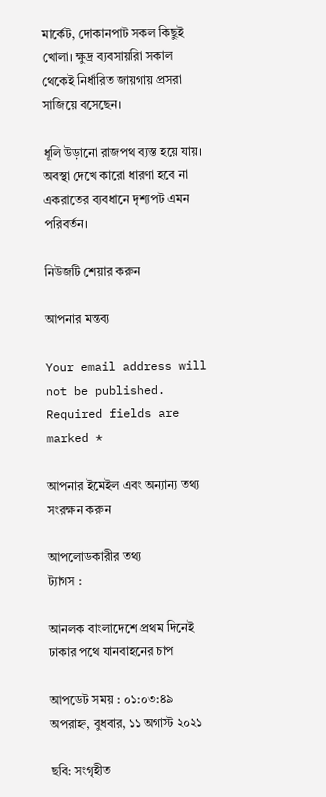মার্কেট, দোকানপাট সকল কিছুই খোলা। ক্ষুদ্র ব্যবসায়রিা সকাল থেকেই নির্ধারিত জায়গায় প্রসরা সাজিয়ে বসেছেন।

ধূলি উড়ানো রাজপথ ব্যস্ত হয়ে যায়। অবস্থা দেখে কারো ধারণা হবে না একরাতের ব্যবধানে দৃশ্যপট এমন পরিবর্তন।

নিউজটি শেয়ার করুন

আপনার মন্তব্য

Your email address will not be published. Required fields are marked *

আপনার ইমেইল এবং অন্যান্য তথ্য সংরক্ষন করুন

আপলোডকারীর তথ্য
ট্যাগস :

আনলক বাংলাদেশে প্রথম দিনেই ঢাকার পথে যানবাহনের চাপ

আপডেট সময় : ০১:০৩:৪৯ অপরাহ্ন, বুধবার, ১১ অগাস্ট ২০২১

ছবি: সংগৃহীত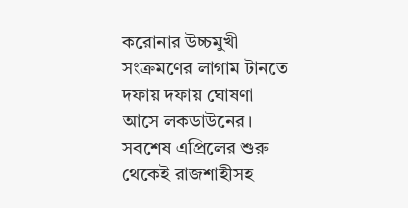করোনার উচ্চমুখী সংক্রমণের লাগাম টানতে দফায় দফায় ঘোষণা আসে লকডাউনের। সবশেষ এপ্রিলের শুরু থেকেই রাজশাহীসহ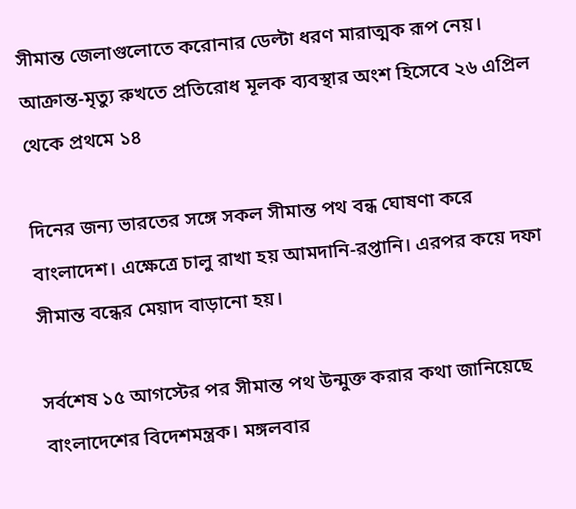সীমান্ত জেলাগুলোতে করোনার ডেল্টা ধরণ মারাত্মক রূপ নেয়। আক্রান্ত-মৃত্যু রুখতে প্রতিরোধ মূলক ব্যবস্থার অংশ হিসেবে ২৬ এপ্রিল থেকে প্রথমে ১৪

দিনের জন্য ভারতের সঙ্গে সকল সীমান্ত পথ বন্ধ ঘোষণা করে বাংলাদেশ। এক্ষেত্রে চালু রাখা হয় আমদানি-রপ্তানি। এরপর কয়ে দফা সীমান্ত বন্ধের মেয়াদ বাড়ানো হয়।

সর্বশেষ ১৫ আগস্টের পর সীমান্ত পথ উন্মুক্ত করার কথা জানিয়েছে বাংলাদেশের বিদেশমন্ত্রক। মঙ্গলবার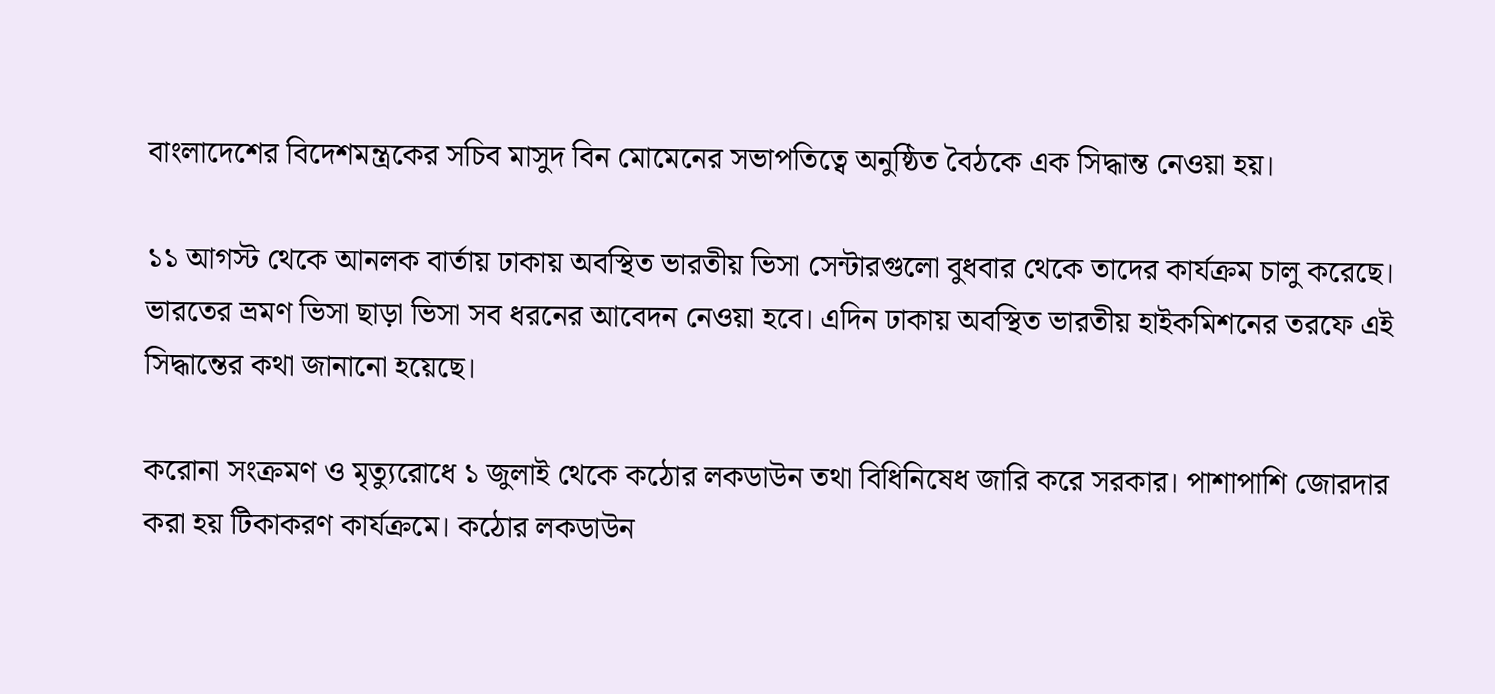বাংলাদেশের বিদেশমন্ত্রকের সচিব মাসুদ বিন মোমেনের সভাপতিত্বে অনুষ্ঠিত বৈঠকে এক সিদ্ধান্ত নেওয়া হয়।

১১ আগস্ট থেকে আনলক বার্তায় ঢাকায় অবস্থিত ভারতীয় ভিসা সেন্টারগুলো বুধবার থেকে তাদের কার্যক্রম চালু করেছে। ভারতের ভ্রমণ ভিসা ছাড়া ভিসা সব ধরনের আবেদন নেওয়া হবে। এদিন ঢাকায় অবস্থিত ভারতীয় হাইকমিশনের তরফে এই সিদ্ধান্তের কথা জানানো হয়েছে।

করোনা সংক্রমণ ও মৃত্যুরোধে ১ জুলাই থেকে কঠোর লকডাউন তথা বিধিনিষেধ জারি করে সরকার। পাশাপাশি জোরদার করা হয় টিকাকরণ কার্যক্রমে। কঠোর লকডাউন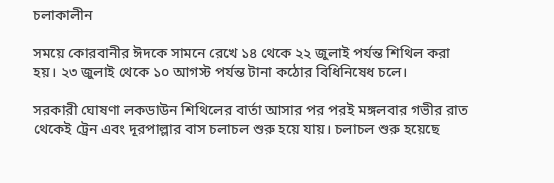চলাকালীন

সময়ে কোরবানীর ঈদকে সামনে রেখে ১৪ থেকে ২২ জুলাই পর্যন্ত শিথিল করা হয়। ২৩ জুলাই থেকে ১০ আগস্ট পর্যন্ত টানা কঠোর বিধিনিষেধ চলে।

সরকারী ঘোষণা লকডাউন শিথিলের বার্তা আসার পর পরই মঙ্গলবার গভীর রাত থেকেই ট্রেন এবং দূরপাল্লার বাস চলাচল শুরু হয়ে যায়। চলাচল শুরু হয়েছে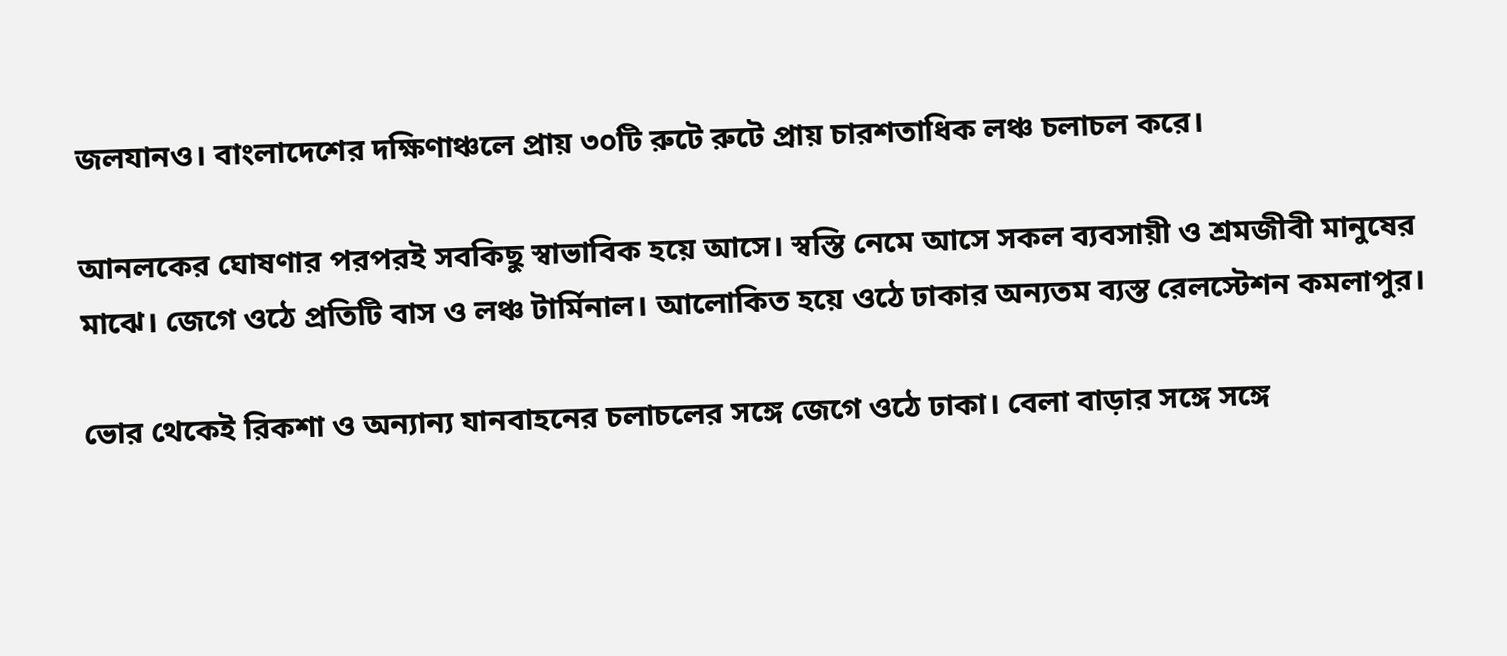জলযানও। বাংলাদেশের দক্ষিণাঞ্চলে প্রায় ৩০টি রুটে রুটে প্রায় চারশতাধিক লঞ্চ চলাচল করে।

আনলকের ঘোষণার পরপরই সবকিছু স্বাভাবিক হয়ে আসে। স্বস্তি নেমে আসে সকল ব্যবসায়ী ও শ্রমজীবী মানুষের মাঝে। জেগে ওঠে প্রতিটি বাস ও লঞ্চ টার্মিনাল। আলোকিত হয়ে ওঠে ঢাকার অন্যতম ব্যস্ত রেলস্টেশন কমলাপুর।

ভোর থেকেই রিকশা ও অন্যান্য যানবাহনের চলাচলের সঙ্গে জেগে ওঠে ঢাকা। বেলা বাড়ার সঙ্গে সঙ্গে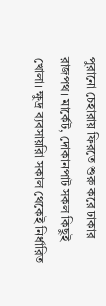পুরানো চেহারায় ফিরতে শুরু করে ঢাকার রাজপথ। মার্কেট, দোকানপাট সকল কিছুই খোলা। ক্ষুদ্র ব্যবসায়রিা সকাল থেকেই নির্ধারিত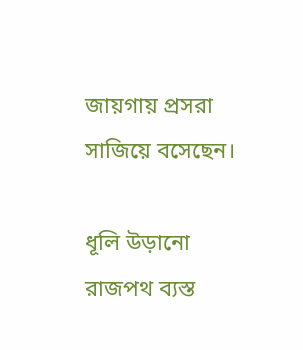জায়গায় প্রসরা সাজিয়ে বসেছেন।

ধূলি উড়ানো রাজপথ ব্যস্ত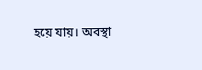হয়ে যায়। অবস্থা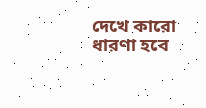দেখে কারো ধারণা হবে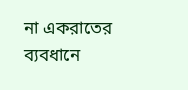না একরাতের ব্যবধানে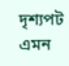দৃশ্যপট এমন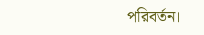পরিবর্তন।